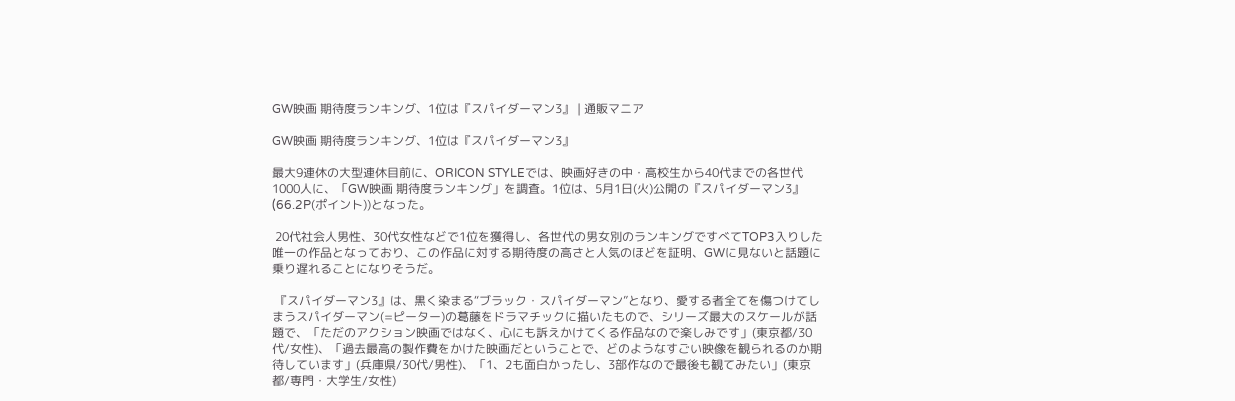GW映画 期待度ランキング、1位は『スパイダーマン3』 | 通販マニア

GW映画 期待度ランキング、1位は『スパイダーマン3』

最大9連休の大型連休目前に、ORICON STYLEでは、映画好きの中・高校生から40代までの各世代1000人に、「GW映画 期待度ランキング」を調査。1位は、5月1日(火)公開の『スパイダーマン3』(66.2P(ポイント))となった。

 20代社会人男性、30代女性などで1位を獲得し、各世代の男女別のランキングですべてTOP3入りした唯一の作品となっており、この作品に対する期待度の高さと人気のほどを証明、GWに見ないと話題に乗り遅れることになりそうだ。

 『スパイダーマン3』は、黒く染まる“ブラック・スパイダーマン”となり、愛する者全てを傷つけてしまうスパイダーマン(=ピーター)の葛藤をドラマチックに描いたもので、シリーズ最大のスケールが話題で、「ただのアクション映画ではなく、心にも訴えかけてくる作品なので楽しみです」(東京都/30代/女性)、「過去最高の製作費をかけた映画だということで、どのようなすごい映像を観られるのか期待しています」(兵庫県/30代/男性)、「1、2も面白かったし、3部作なので最後も観てみたい」(東京都/専門・大学生/女性)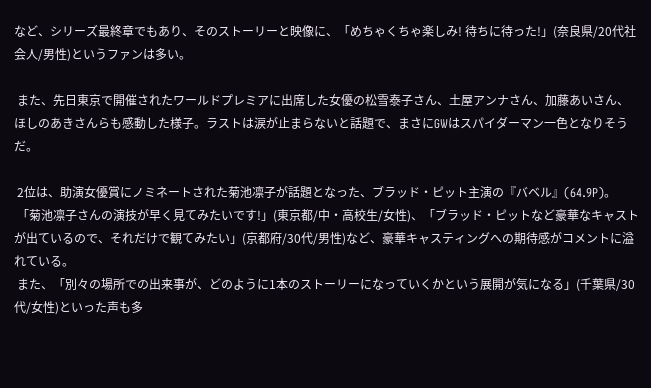など、シリーズ最終章でもあり、そのストーリーと映像に、「めちゃくちゃ楽しみ! 待ちに待った!」(奈良県/20代社会人/男性)というファンは多い。

 また、先日東京で開催されたワールドプレミアに出席した女優の松雪泰子さん、土屋アンナさん、加藤あいさん、ほしのあきさんらも感動した様子。ラストは涙が止まらないと話題で、まさにGWはスパイダーマン一色となりそうだ。

 2位は、助演女優賞にノミネートされた菊池凛子が話題となった、ブラッド・ピット主演の『バベル』(64.9P)。
 「菊池凛子さんの演技が早く見てみたいです!」(東京都/中・高校生/女性)、「ブラッド・ピットなど豪華なキャストが出ているので、それだけで観てみたい」(京都府/30代/男性)など、豪華キャスティングへの期待感がコメントに溢れている。
 また、「別々の場所での出来事が、どのように1本のストーリーになっていくかという展開が気になる」(千葉県/30代/女性)といった声も多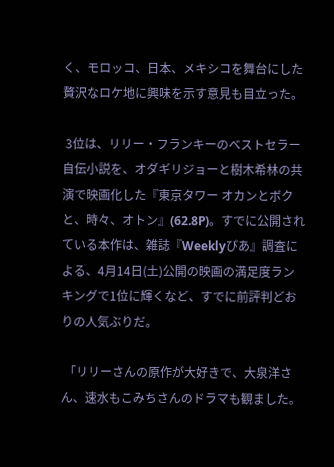く、モロッコ、日本、メキシコを舞台にした贅沢なロケ地に興味を示す意見も目立った。

 3位は、リリー・フランキーのベストセラー自伝小説を、オダギリジョーと樹木希林の共演で映画化した『東京タワー オカンとボクと、時々、オトン』(62.8P)。すでに公開されている本作は、雑誌『Weeklyぴあ』調査による、4月14日(土)公開の映画の満足度ランキングで1位に輝くなど、すでに前評判どおりの人気ぶりだ。

 「リリーさんの原作が大好きで、大泉洋さん、速水もこみちさんのドラマも観ました。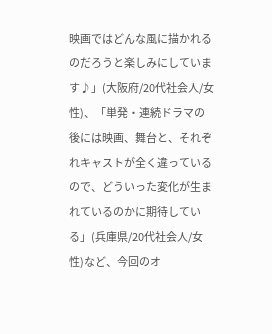映画ではどんな風に描かれるのだろうと楽しみにしています♪」(大阪府/20代社会人/女性)、「単発・連続ドラマの後には映画、舞台と、それぞれキャストが全く違っているので、どういった変化が生まれているのかに期待している」(兵庫県/20代社会人/女性)など、今回のオ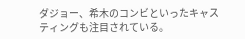ダジョー、希木のコンビといったキャスティングも注目されている。